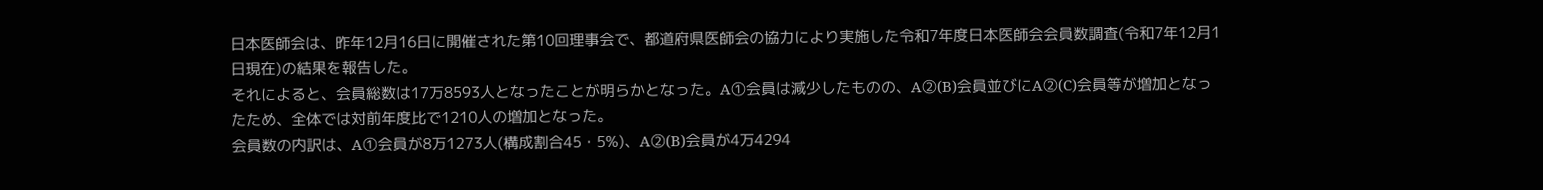日本医師会は、昨年12月16日に開催された第10回理事会で、都道府県医師会の協力により実施した令和7年度日本医師会会員数調査(令和7年12月1日現在)の結果を報告した。
それによると、会員総数は17万8593人となったことが明らかとなった。A①会員は減少したものの、A②(B)会員並びにA②(C)会員等が増加となったため、全体では対前年度比で1210人の増加となった。
会員数の内訳は、A①会員が8万1273人(構成割合45・5%)、A②(B)会員が4万4294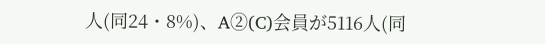人(同24・8%)、A②(C)会員が5116人(同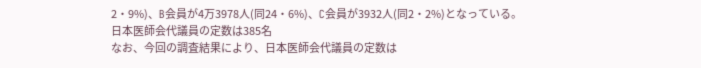2・9%)、B会員が4万3978人(同24・6%)、C会員が3932人(同2・2%)となっている。
日本医師会代議員の定数は385名
なお、今回の調査結果により、日本医師会代議員の定数は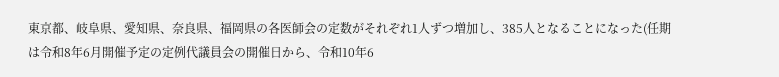東京都、岐阜県、愛知県、奈良県、福岡県の各医師会の定数がそれぞれ1人ずつ増加し、385人となることになった(任期は令和8年6月開催予定の定例代議員会の開催日から、令和10年6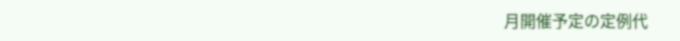月開催予定の定例代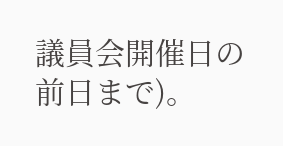議員会開催日の前日まで)。